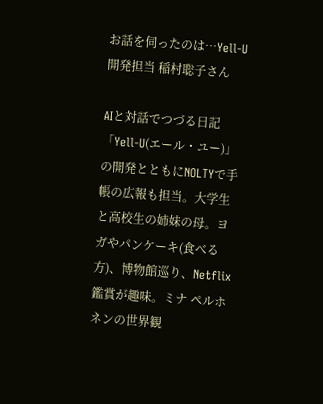お話を伺ったのは…Yell-U開発担当 稲村聡子さん

AIと対話でつづる日記「Yell-U(エール・ユー)」の開発とともにNOLTYで手帳の広報も担当。大学生と高校生の姉妹の母。ヨガやパンケーキ(食べる方)、博物館巡り、Netflix鑑賞が趣味。ミナ ペルホネンの世界観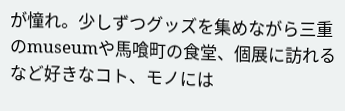が憧れ。少しずつグッズを集めながら三重のmuseumや馬喰町の食堂、個展に訪れるなど好きなコト、モノには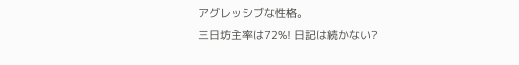アグレッシブな性格。
三日坊主率は72%! 日記は続かない?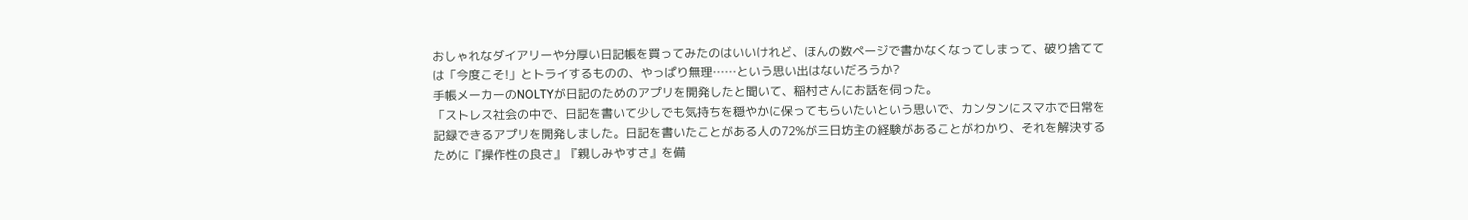おしゃれなダイアリーや分厚い日記帳を買ってみたのはいいけれど、ほんの数ページで書かなくなってしまって、破り捨てては「今度こそ!」とトライするものの、やっぱり無理……という思い出はないだろうか?
手帳メーカーのNOLTYが日記のためのアプリを開発したと聞いて、稲村さんにお話を伺った。
「ストレス社会の中で、日記を書いて少しでも気持ちを穏やかに保ってもらいたいという思いで、カンタンにスマホで日常を記録できるアプリを開発しました。日記を書いたことがある人の72%が三日坊主の経験があることがわかり、それを解決するために『操作性の良さ』『親しみやすさ』を備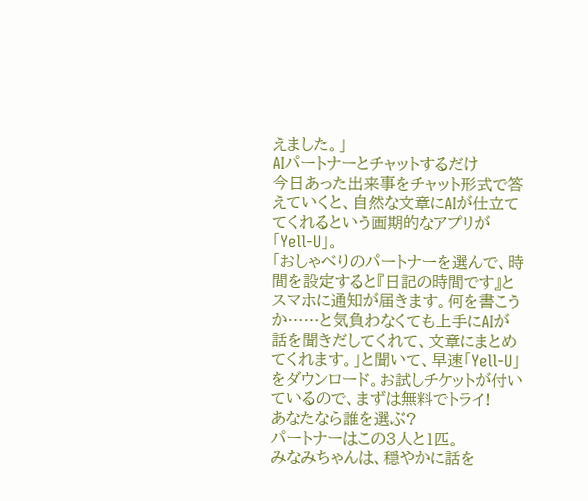えました。」
AIパートナーとチャットするだけ
今日あった出来事をチャット形式で答えていくと、自然な文章にAIが仕立ててくれるという画期的なアプリが「Yell-U」。
「おしゃべりのパートナーを選んで、時間を設定すると『日記の時間です』とスマホに通知が届きます。何を書こうか……と気負わなくても上手にAIが話を聞きだしてくれて、文章にまとめてくれます。」と聞いて、早速「Yell-U」をダウンロード。お試しチケットが付いているので、まずは無料でトライ!
あなたなら誰を選ぶ?
パートナーはこの3人と1匹。
みなみちゃんは、穏やかに話を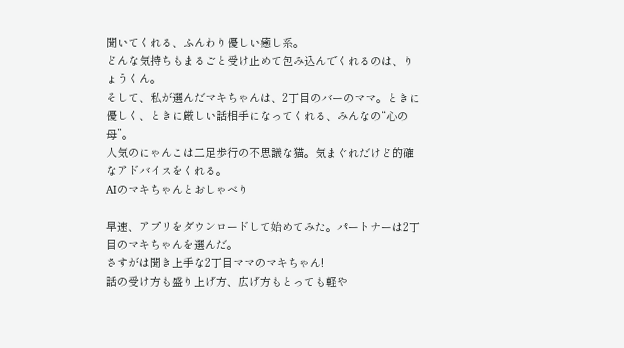聞いてくれる、ふんわり優しい癒し系。
どんな気持ちもまるごと受け止めて包み込んでくれるのは、りょうくん。
そして、私が選んだマキちゃんは、2丁目のバーのママ。ときに優しく、ときに厳しい話相手になってくれる、みんなの“心の母”。
人気のにゃんこは二足歩行の不思議な猫。気まぐれだけど的確なアドバイスをくれる。
AIのマキちゃんとおしゃべり

早速、アプリをダウンロードして始めてみた。パートナーは2丁目のマキちゃんを選んだ。
さすがは聞き上手な2丁目ママのマキちゃん!
話の受け方も盛り上げ方、広げ方もとっても軽や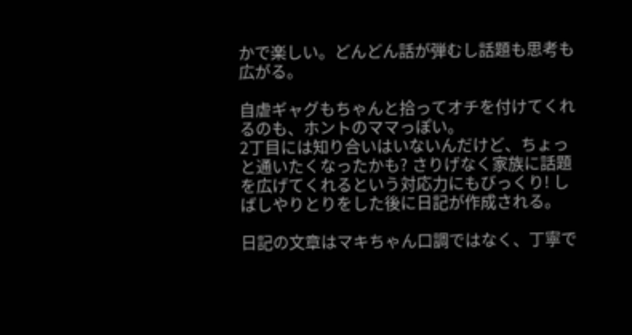かで楽しい。どんどん話が弾むし話題も思考も広がる。

自虐ギャグもちゃんと拾ってオチを付けてくれるのも、ホントのママっぽい。
2丁目には知り合いはいないんだけど、ちょっと通いたくなったかも? さりげなく家族に話題を広げてくれるという対応力にもびっくり! しばしやりとりをした後に日記が作成される。

日記の文章はマキちゃん口調ではなく、丁寧で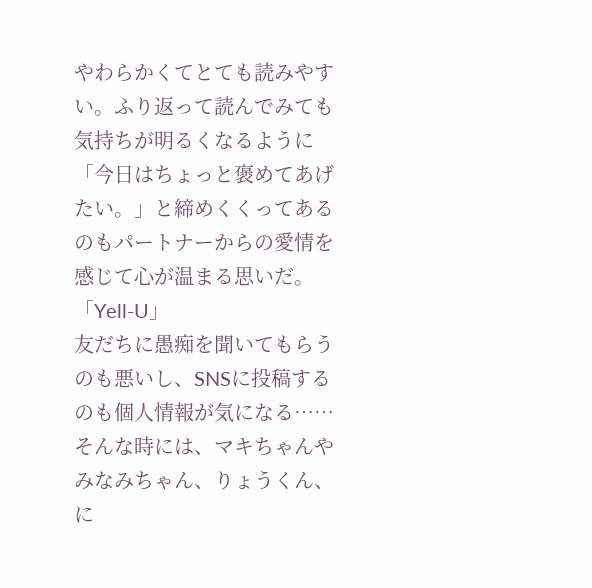やわらかくてとても読みやすい。ふり返って読んでみても気持ちが明るくなるように「今日はちょっと褒めてあげたい。」と締めくくってあるのもパートナーからの愛情を感じて心が温まる思いだ。
「Yell-U」
友だちに愚痴を聞いてもらうのも悪いし、SNSに投稿するのも個人情報が気になる……そんな時には、マキちゃんやみなみちゃん、りょうくん、に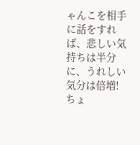ゃんこを相手に話をすれば、悲しい気持ちは半分に、うれしい気分は倍増! ちょ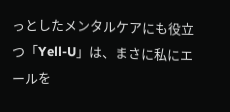っとしたメンタルケアにも役立つ「Yell-U」は、まさに私にエールを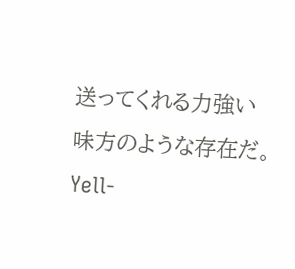送ってくれる力強い味方のような存在だ。
Yell-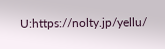U:https://nolty.jp/yellu/